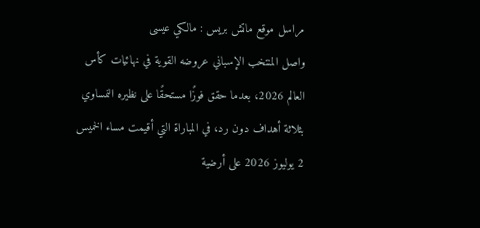مراسل موقع ماتش بريس : مالكي عيسى
واصل المنتخب الإسباني عروضه القوية في نهائيات كأس العالم 2026، بعدما حقق فوزًا مستحقًا على نظيره النمساوي بثلاثة أهداف دون رد، في المباراة التي أقيمت مساء الخميس 2 يوليوز 2026 على أرضية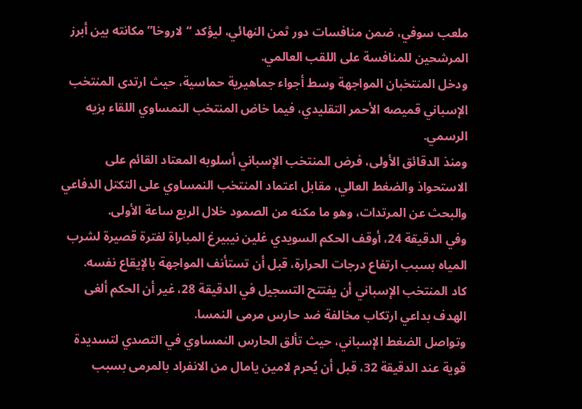ملعب سوفي، ضمن منافسات دور ثمن النهائي، ليؤكد “لاروخا” مكانته بين أبرز المرشحين للمنافسة على اللقب العالمي.
ودخل المنتخبان المواجهة وسط أجواء جماهيرية حماسية، حيث ارتدى المنتخب الإسباني قميصه الأحمر التقليدي، فيما خاض المنتخب النمساوي اللقاء بزيه الرسمي.
ومنذ الدقائق الأولى، فرض المنتخب الإسباني أسلوبه المعتاد القائم على الاستحواذ والضغط العالي، مقابل اعتماد المنتخب النمساوي على التكتل الدفاعي والبحث عن المرتدات، وهو ما مكنه من الصمود خلال الربع ساعة الأولى.
وفي الدقيقة 24، أوقف الحكم السويدي غلين نيبيرغ المباراة لفترة قصيرة لشرب المياه بسبب ارتفاع درجات الحرارة، قبل أن تستأنف المواجهة بالإيقاع نفسه.
كاد المنتخب الإسباني أن يفتتح التسجيل في الدقيقة 28، غير أن الحكم ألغى الهدف بداعي ارتكاب مخالفة ضد حارس مرمى النمسا.
وتواصل الضغط الإسباني، حيث تألق الحارس النمساوي في التصدي لتسديدة قوية عند الدقيقة 32، قبل أن يُحرم لامين يامال من الانفراد بالمرمى بسبب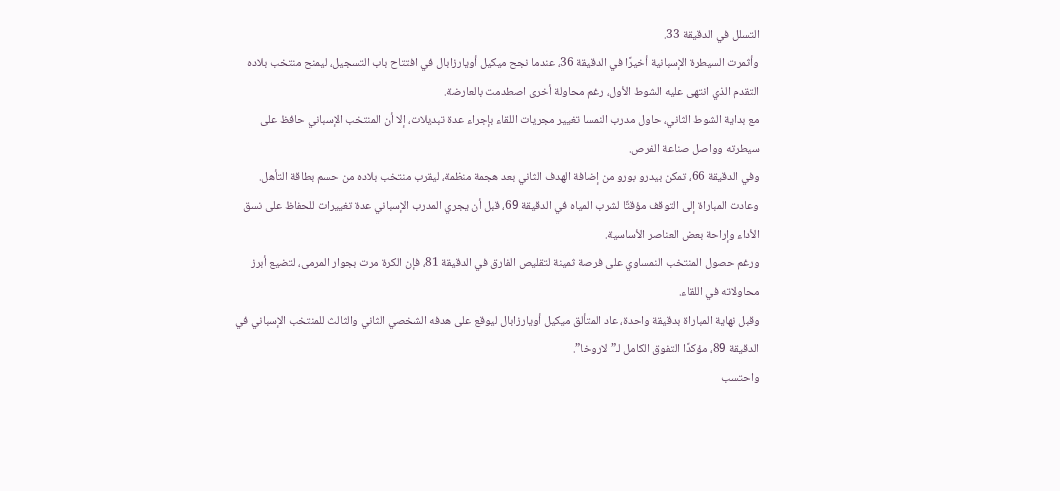التسلل في الدقيقة 33.
وأثمرت السيطرة الإسبانية أخيرًا في الدقيقة 36، عندما نجح ميكيل أويارزابال في افتتاح باب التسجيل، ليمنح منتخب بلاده التقدم الذي انتهى عليه الشوط الأول، رغم محاولة أخرى اصطدمت بالعارضة.
مع بداية الشوط الثاني، حاول مدرب النمسا تغيير مجريات اللقاء بإجراء عدة تبديلات، إلا أن المنتخب الإسباني حافظ على سيطرته وواصل صناعة الفرص.
وفي الدقيقة 66، تمكن بيدرو بورو من إضافة الهدف الثاني بعد هجمة منظمة، ليقرب منتخب بلاده من حسم بطاقة التأهل.
وعادت المباراة إلى التوقف مؤقتًا لشرب المياه في الدقيقة 69، قبل أن يجري المدرب الإسباني عدة تغييرات للحفاظ على نسق الأداء وإراحة بعض العناصر الأساسية.
ورغم حصول المنتخب النمساوي على فرصة ثمينة لتقليص الفارق في الدقيقة 81، فإن الكرة مرت بجوار المرمى، لتضيع أبرز محاولاته في اللقاء.
وقبل نهاية المباراة بدقيقة واحدة، عاد المتألق ميكيل أويارزابال ليوقع على هدفه الشخصي الثاني والثالث للمنتخب الإسباني في الدقيقة 89، مؤكدًا التفوق الكامل لـ”لاروخا”.
واحتسب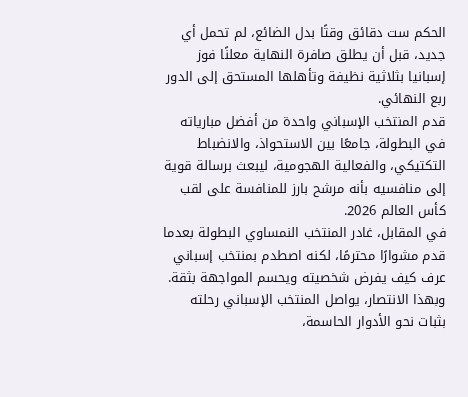الحكم ست دقائق وقتًا بدل الضائع، لم تحمل أي جديد، قبل أن يطلق صافرة النهاية معلنًا فوز إسبانيا بثلاثية نظيفة وتأهلها المستحق إلى الدور ربع النهائي.
قدم المنتخب الإسباني واحدة من أفضل مبارياته في البطولة، جامعًا بين الاستحواذ، والانضباط التكتيكي، والفعالية الهجومية، ليبعث برسالة قوية إلى منافسيه بأنه مرشح بارز للمنافسة على لقب كأس العالم 2026.
في المقابل، غادر المنتخب النمساوي البطولة بعدما قدم مشوارًا محترمًا، لكنه اصطدم بمنتخب إسباني عرف كيف يفرض شخصيته ويحسم المواجهة بثقة.
وبهذا الانتصار، يواصل المنتخب الإسباني رحلته بثبات نحو الأدوار الحاسمة،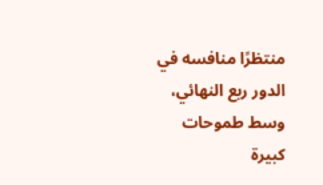منتظرًا منافسه في الدور ربع النهائي، وسط طموحات كبيرة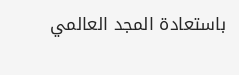باستعادة المجد العالمي